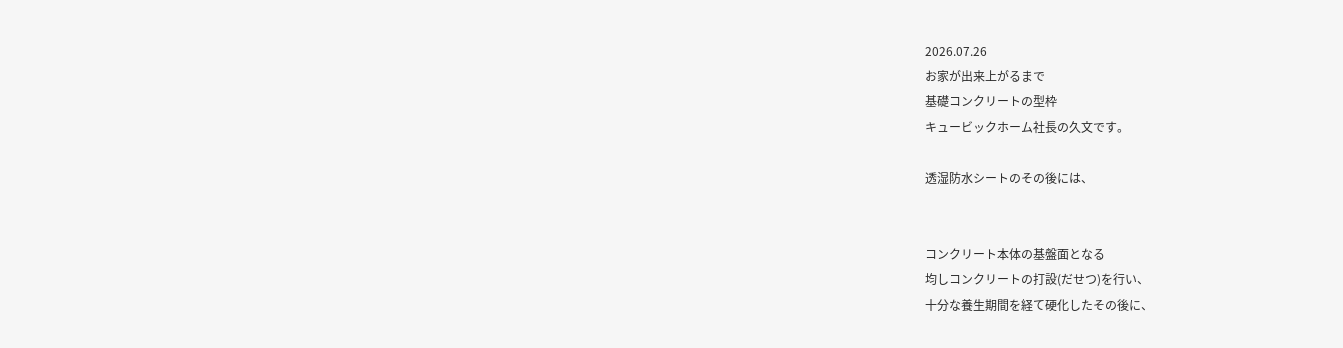2026.07.26
お家が出来上がるまで
基礎コンクリートの型枠
キュービックホーム社長の久文です。

透湿防水シートのその後には、


コンクリート本体の基盤面となる
均しコンクリートの打設(だせつ)を行い、
十分な養生期間を経て硬化したその後に、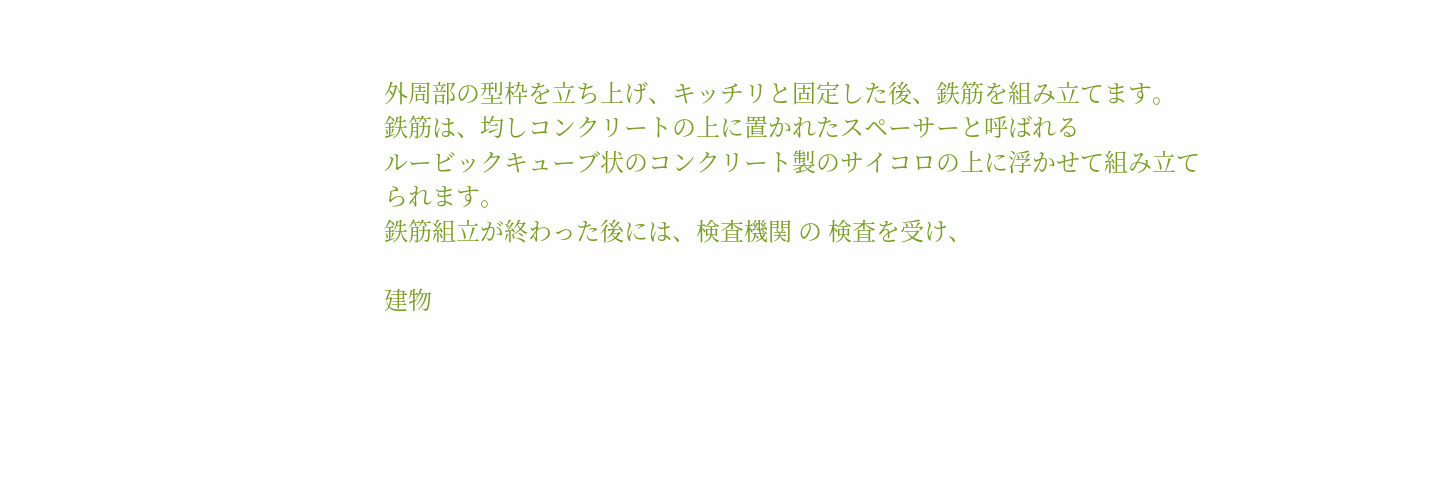外周部の型枠を立ち上げ、キッチリと固定した後、鉄筋を組み立てます。
鉄筋は、均しコンクリートの上に置かれたスペーサーと呼ばれる
ルービックキューブ状のコンクリート製のサイコロの上に浮かせて組み立てられます。
鉄筋組立が終わった後には、検査機関 の 検査を受け、

建物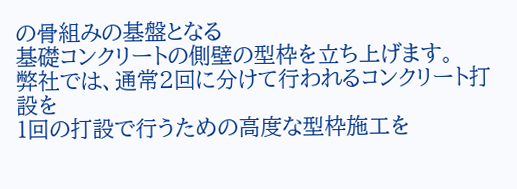の骨組みの基盤となる
基礎コンクリートの側壁の型枠を立ち上げます。
弊社では、通常2回に分けて行われるコンクリート打設を
1回の打設で行うための高度な型枠施工を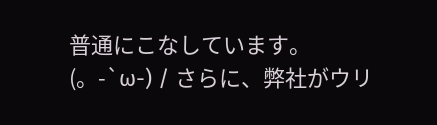普通にこなしています。
(。-`ω-) / さらに、弊社がウリ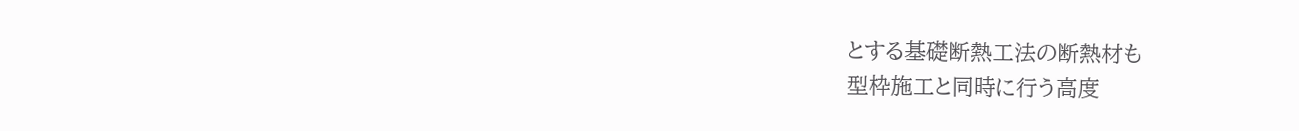とする基礎断熱工法の断熱材も
型枠施工と同時に行う高度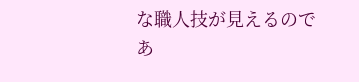な職人技が見えるのであ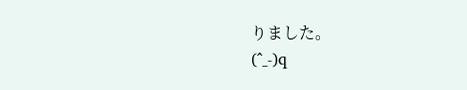りました。
(^_-)q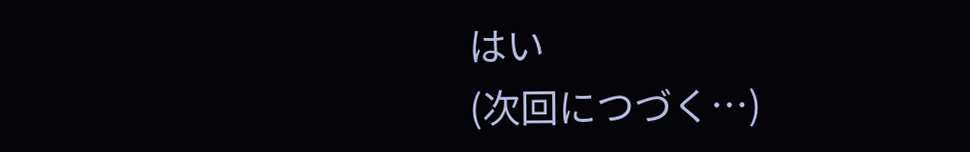はい
(次回につづく…)